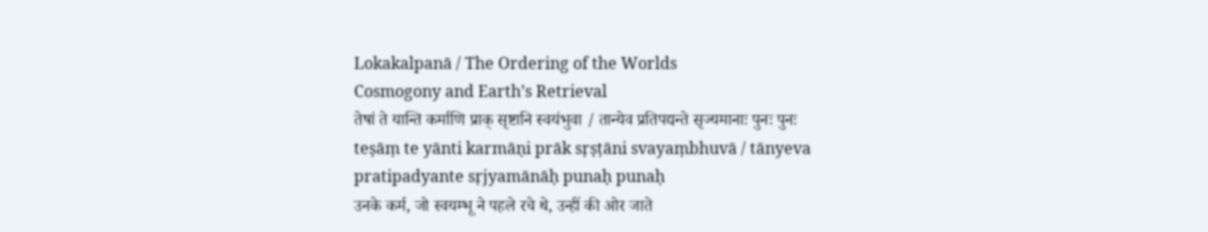Lokakalpanā / The Ordering of the Worlds
Cosmogony and Earth’s Retrieval
तेषां ते यान्ति कर्माणि प्राक् सृष्टानि स्वयंभुवा / तान्येव प्रतिपद्यन्ते सृज्यमानाः पुनः पुनः
teṣāṃ te yānti karmāṇi prāk sṛṣṭāni svayaṃbhuvā / tānyeva pratipadyante sṛjyamānāḥ punaḥ punaḥ
उनके कर्म, जो स्वयम्भू ने पहले रचे थे, उन्हीं की ओर जाते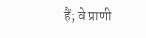हैं; वे प्राणी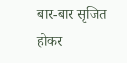बार-बार सृजित होकर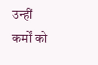उन्हीं कर्मों को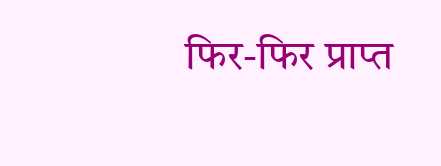फिर-फिर प्राप्त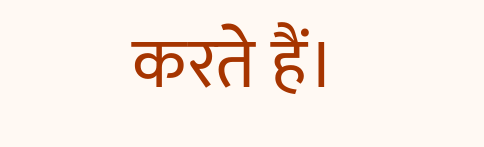करते हैं।